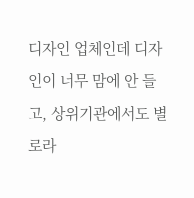디자인 업체인데 디자인이 너무 맘에 안 들고, 상위기관에서도 별로라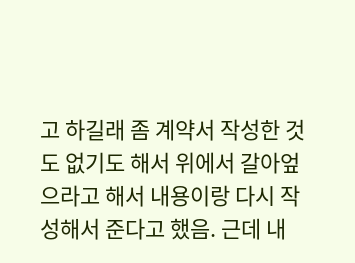고 하길래 좀 계약서 작성한 것도 없기도 해서 위에서 갈아엎으라고 해서 내용이랑 다시 작성해서 준다고 했음. 근데 내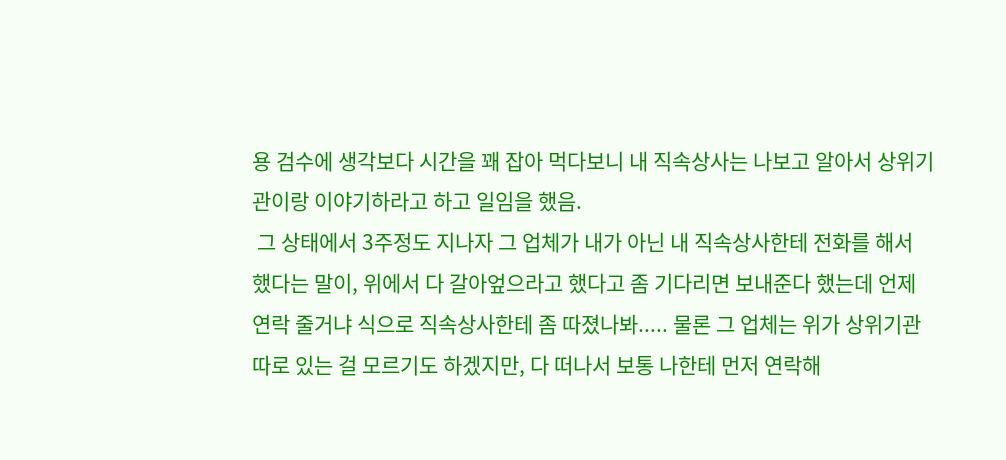용 검수에 생각보다 시간을 꽤 잡아 먹다보니 내 직속상사는 나보고 알아서 상위기관이랑 이야기하라고 하고 일임을 했음.
 그 상태에서 3주정도 지나자 그 업체가 내가 아닌 내 직속상사한테 전화를 해서 했다는 말이, 위에서 다 갈아엎으라고 했다고 좀 기다리면 보내준다 했는데 언제 연락 줄거냐 식으로 직속상사한테 좀 따졌나봐..... 물론 그 업체는 위가 상위기관 따로 있는 걸 모르기도 하겠지만, 다 떠나서 보통 나한테 먼저 연락해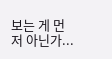보는 게 먼저 아닌가...